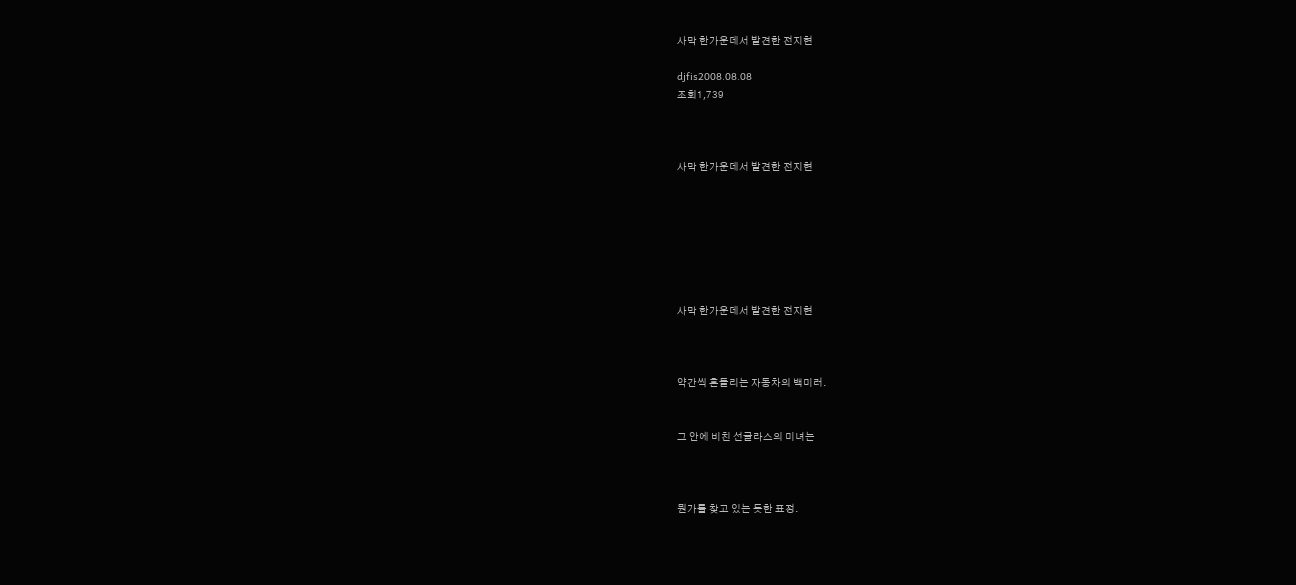사막 한가운데서 발견한 전지현

djfis2008.08.08
조회1,739



사막 한가운데서 발견한 전지현







사막 한가운데서 발견한 전지현



약간씩 흔들리는 자동차의 백미러.


그 안에 비친 선글라스의 미녀는



뭔가를 찾고 있는 듯한 표정.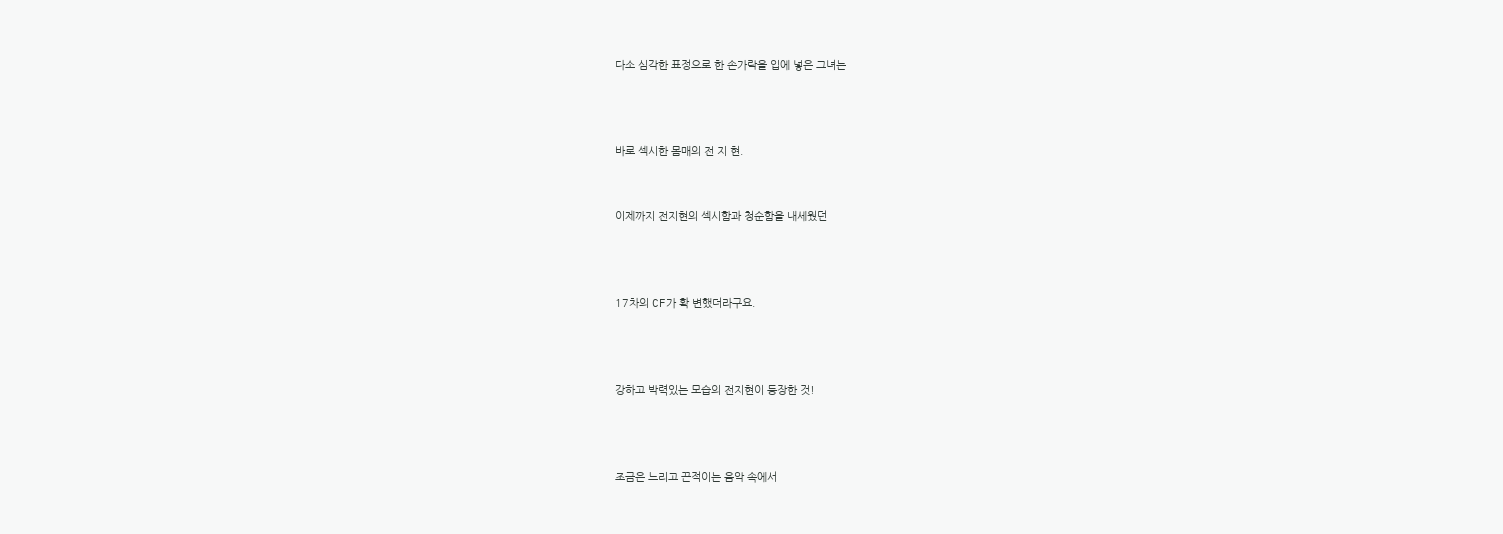다소 심각한 표정으로 한 손가락을 입에 넣은 그녀는



바로 섹시한 몸매의 전 지 현.


이제까지 전지현의 섹시함과 청순함을 내세웠던



17차의 CF가 확 변했더라구요.



강하고 박력있는 모습의 전지현이 등장한 것!



조금은 느리고 끈적이는 음악 속에서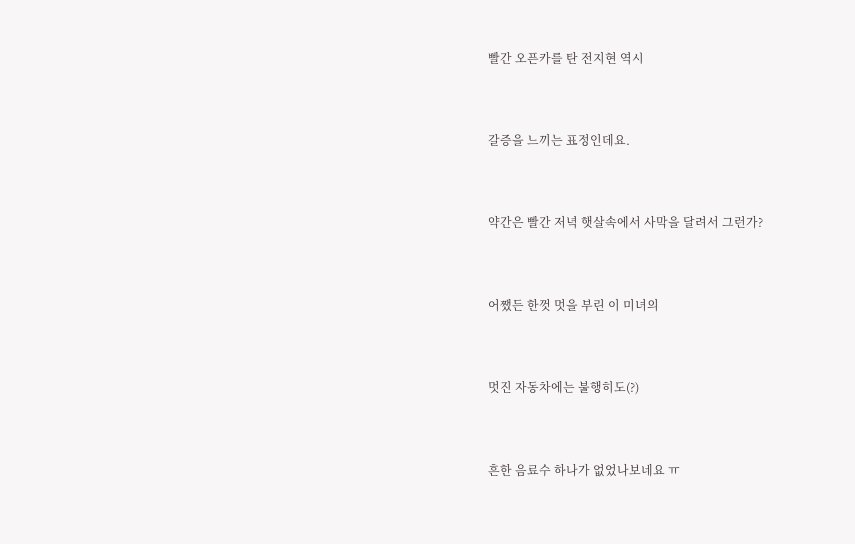빨간 오픈카를 탄 전지현 역시



갈증을 느끼는 표정인데요.



약간은 빨간 저녁 햇살속에서 사막을 달려서 그런가?



어쨌든 한껏 멋을 부린 이 미녀의



멋진 자동차에는 불행히도(?)



흔한 음료수 하나가 없었나보네요 ㅠ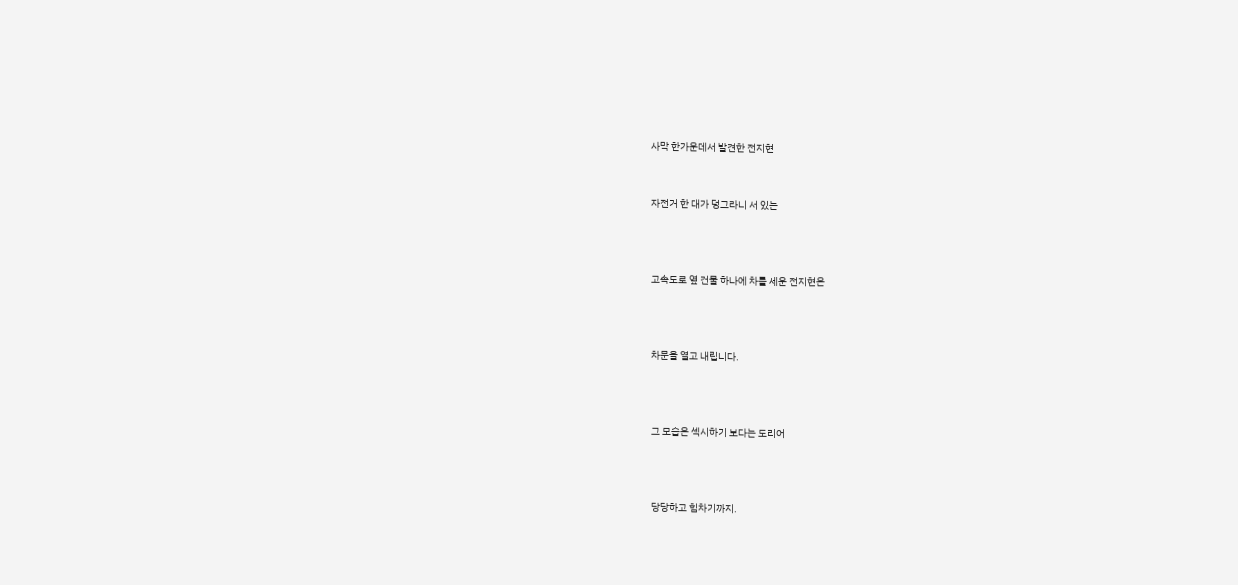사막 한가운데서 발견한 전지현


자전거 한 대가 덩그라니 서 있는



고속도로 옆 건물 하나에 차를 세운 전지현은



차문을 열고 내립니다.



그 모습은 섹시하기 보다는 도리어



당당하고 힘차기까지.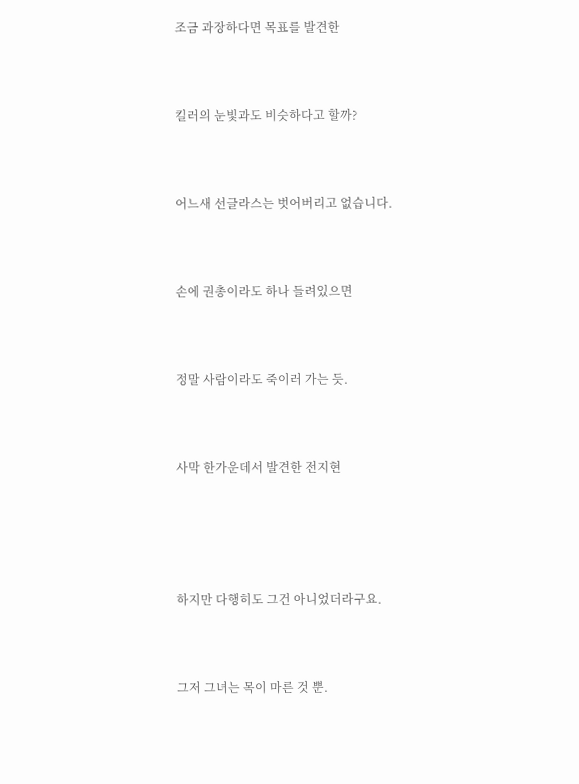조금 과장하다면 목표를 발견한



킬러의 눈빛과도 비슷하다고 할까?



어느새 선글라스는 벗어버리고 없습니다.



손에 권총이라도 하나 들려있으면



정말 사람이라도 죽이러 가는 듯.



사막 한가운데서 발견한 전지현





하지만 다행히도 그건 아니었더라구요.



그저 그녀는 목이 마른 것 뿐.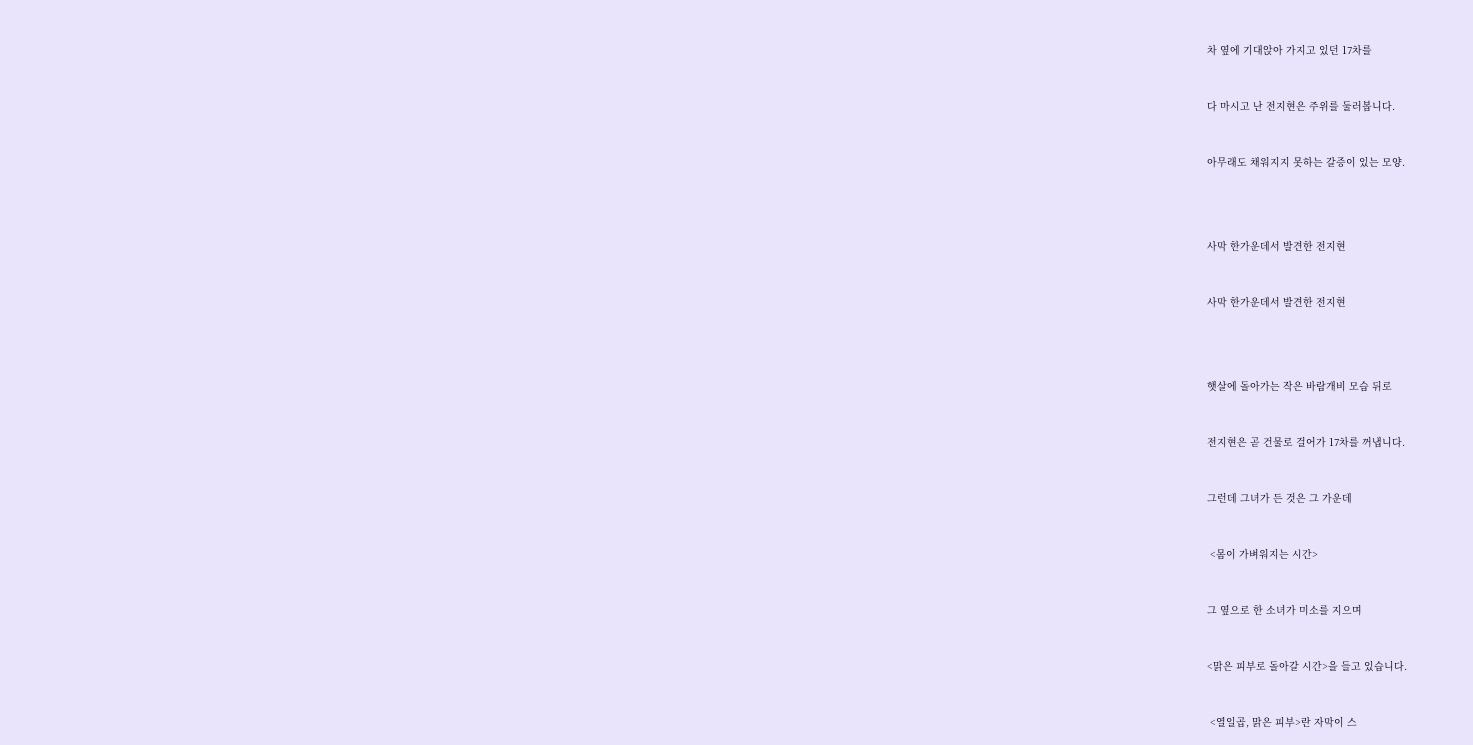차 옆에 기대앉아 가지고 있던 17차를



다 마시고 난 전지현은 주위를 둘러봅니다.



아무래도 채워지지 못하는 갈증이 있는 모양.





사막 한가운데서 발견한 전지현



사막 한가운데서 발견한 전지현





햇살에 돌아가는 작은 바람개비 모습 뒤로



전지현은 곧 건물로 걸어가 17차를 꺼냅니다.



그런데 그녀가 든 것은 그 가운데



 <몸이 가벼워지는 시간>



그 옆으로 한 소녀가 미소를 지으며



<맑은 피부로 돌아갈 시간>을 들고 있습니다.



 <열일곱, 맑은 피부>란 자막이 스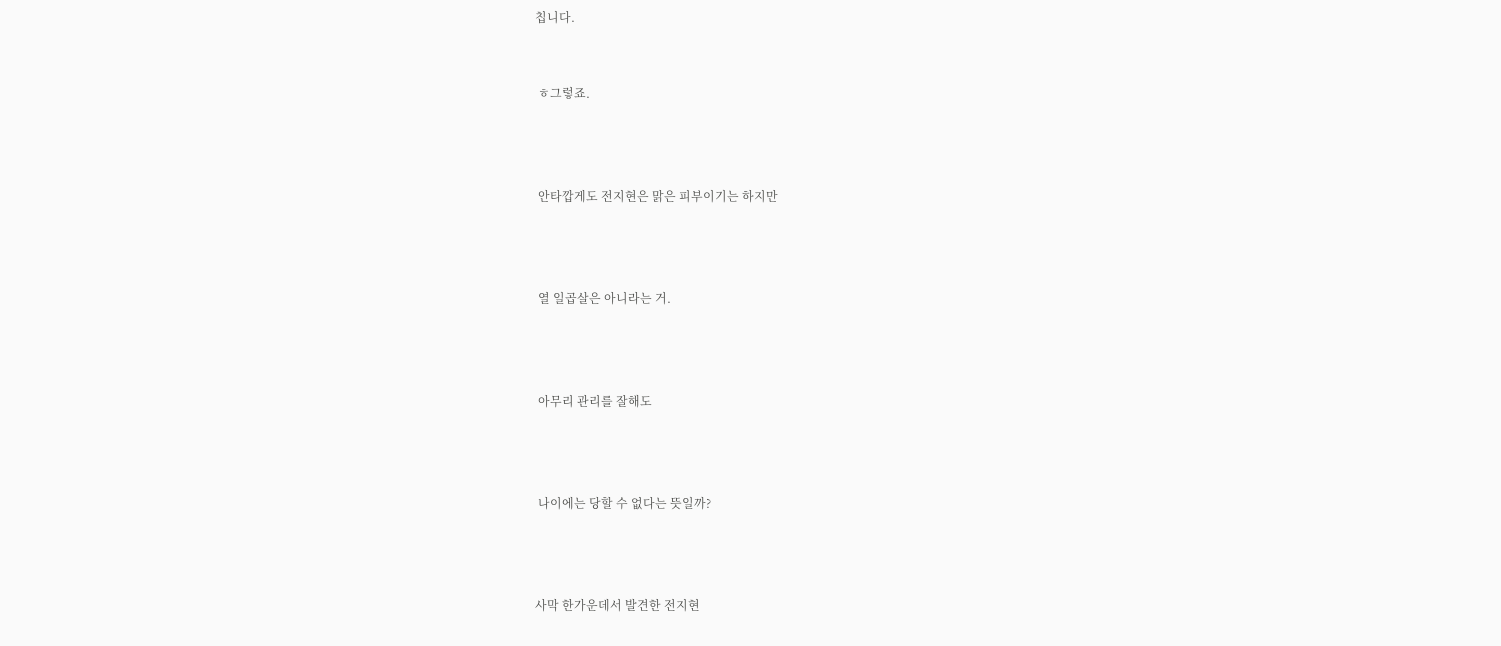칩니다.


 ㅎ그렇죠.



 안타깝게도 전지현은 맑은 피부이기는 하지만



 열 일곱살은 아니라는 거.



 아무리 관리를 잘해도



 나이에는 당할 수 없다는 뜻일까?



사막 한가운데서 발견한 전지현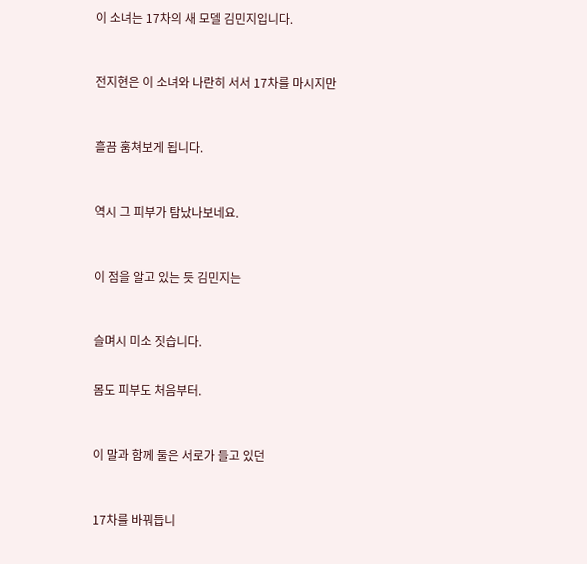이 소녀는 17차의 새 모델 김민지입니다.



전지현은 이 소녀와 나란히 서서 17차를 마시지만



흘끔 훔쳐보게 됩니다.



역시 그 피부가 탐났나보네요.



이 점을 알고 있는 듯 김민지는



슬며시 미소 짓습니다.


몸도 피부도 처음부터.



이 말과 함께 둘은 서로가 들고 있던



17차를 바꿔듭니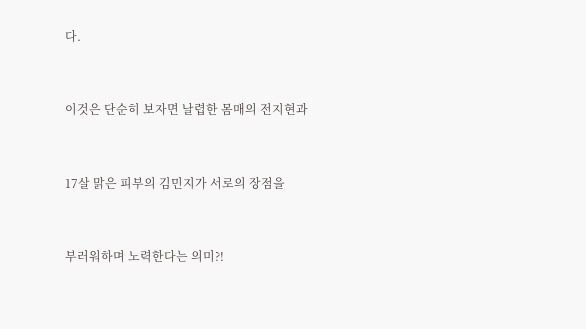다.



이것은 단순히 보자면 날렵한 몸매의 전지현과



17살 맑은 피부의 김민지가 서로의 장점을



부러워하며 노력한다는 의미?!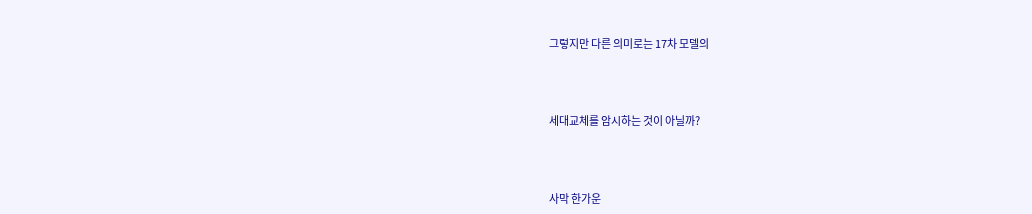그렇지만 다른 의미로는 17차 모델의



세대교체를 암시하는 것이 아닐까?



사막 한가운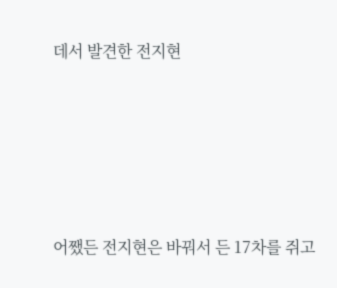데서 발견한 전지현





어쨌든 전지현은 바꿔서 든 17차를 쥐고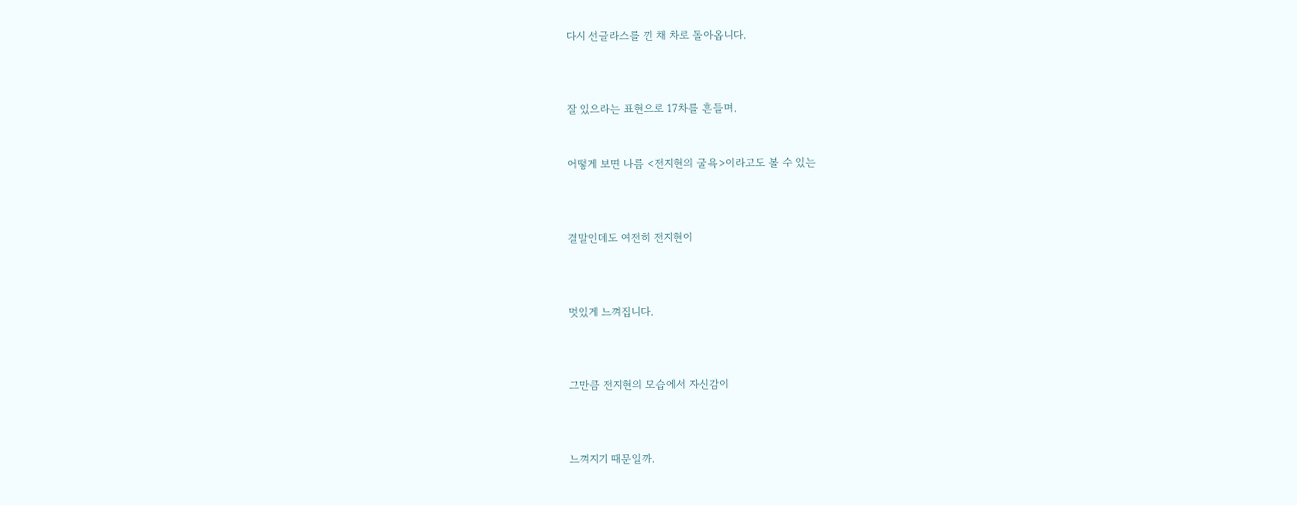다시 선글라스를 낀 채 차로 돌아옵니다.



잘 있으라는 표현으로 17차를 흔들며.


어떻게 보면 나름 <전지현의 굴욕>이라고도 볼 수 있는



결말인데도 여전히 전지현이



멋있게 느껴집니다.



그만큼 전지현의 모습에서 자신감이



느껴지기 때문일까.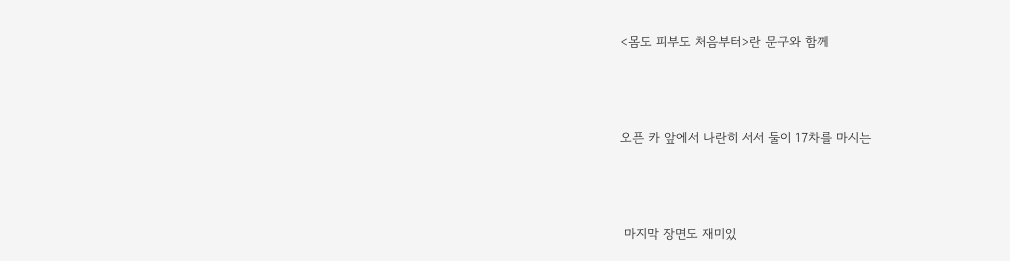<몸도 피부도 처음부터>란 문구와 함께



오픈 카 앞에서 나란히 서서 둘이 17차를 마시는



 마지막 장면도 재미있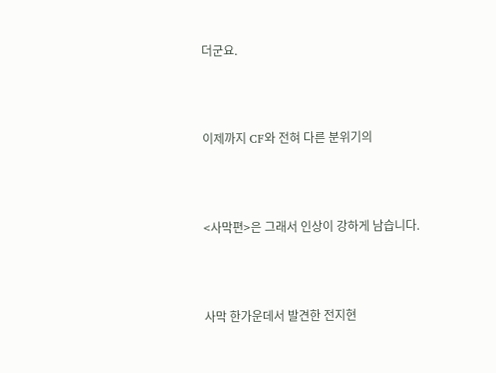더군요.



이제까지 CF와 전혀 다른 분위기의



<사막편>은 그래서 인상이 강하게 남습니다.



사막 한가운데서 발견한 전지현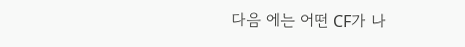다음 에는 어떤 CF가 나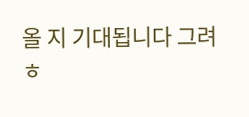올 지 기대됩니다 그려 ㅎ